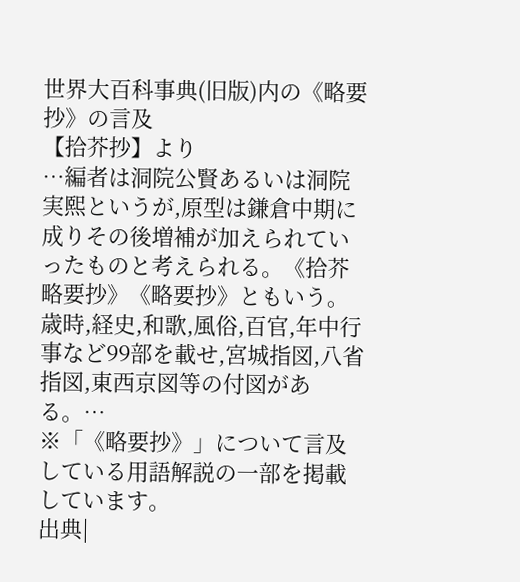世界大百科事典(旧版)内の《略要抄》の言及
【拾芥抄】より
…編者は洞院公賢あるいは洞院実熙というが,原型は鎌倉中期に成りその後増補が加えられていったものと考えられる。《拾芥略要抄》《略要抄》ともいう。歳時,経史,和歌,風俗,百官,年中行事など99部を載せ,宮城指図,八省指図,東西京図等の付図がある。…
※「《略要抄》」について言及している用語解説の一部を掲載しています。
出典|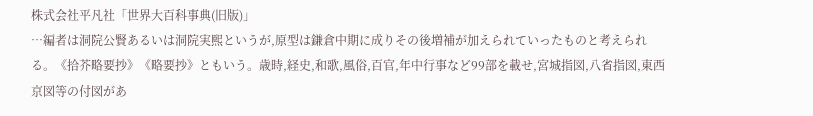株式会社平凡社「世界大百科事典(旧版)」
…編者は洞院公賢あるいは洞院実熙というが,原型は鎌倉中期に成りその後増補が加えられていったものと考えられる。《拾芥略要抄》《略要抄》ともいう。歳時,経史,和歌,風俗,百官,年中行事など99部を載せ,宮城指図,八省指図,東西京図等の付図があ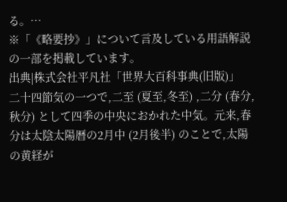る。…
※「《略要抄》」について言及している用語解説の一部を掲載しています。
出典|株式会社平凡社「世界大百科事典(旧版)」
二十四節気の一つで,二至 (夏至,冬至) ,二分 (春分,秋分) として四季の中央におかれた中気。元来,春分は太陰太陽暦の2月中 (2月後半) のことで,太陽の黄経が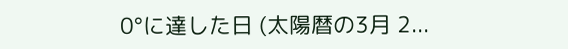0°に達した日 (太陽暦の3月 2...